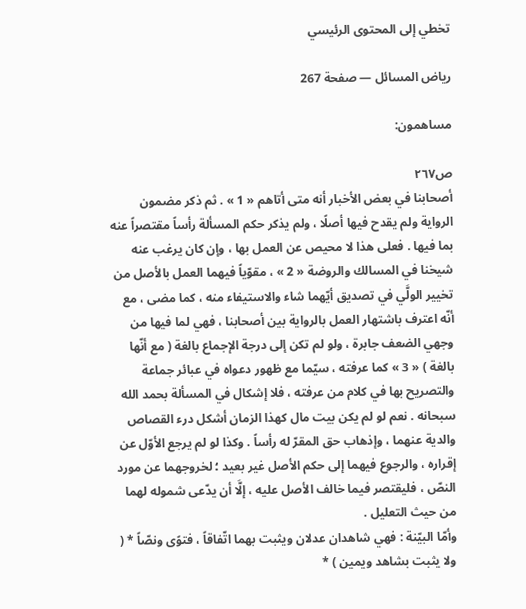تخطي إلى المحتوى الرئيسي

رياض المسائل — صفحة 267

مساهمون:

ص٢٦٧
أصحابنا في بعض الأخبار أنه متى أتاهم « 1 » . ثم ذكر مضمون الرواية ولم يقدح فيها أصلًا ، ولم يذكر حكم المسألة رأساً مقتصراً عنه بما فيها . فعلى هذا لا محيص عن العمل بها ، وإن كان يرغب عنه شيخنا في المسالك والروضة « 2 » ، مقوّياً فيهما العمل بالأصل من تخيير الولَّي في تصديق أيّهما شاء والاستيفاء منه ، كما مضى ، مع أنّه اعترف باشتهار العمل بالرواية بين أصحابنا ، فهي لما فيها من وجهي الضعف جابرة ، ولو لم تكن إلى درجة الإجماع بالغة ( مع أنّها بالغة ) « 3 » كما عرفته ، سيّما مع ظهور دعواه في عبائر جماعة والتصريح بها في كلام من عرفته ، فلا إشكال في المسألة بحمد الله سبحانه . نعم لو لم يكن بيت مال كهذا الزمان أشكل درء القصاص والدية عنهما ، وإذهاب حق المقرّ له رأساً . وكذا لو لم يرجع الأوّل عن إقراره ، والرجوع فيهما إلى حكم الأصل غير بعيد ؛ لخروجهما عن مورد النصّ ، فليقتصر فيما خالف الأصل عليه ، إلَّا أن يدّعى شموله لهما من حيث التعليل .
وأمّا البيّنة : فهي شاهدان عدلان ويثبت بهما اتّفاقاً ، فتوًى ونصّاً * ( ولا يثبت بشاهد ويمين ) *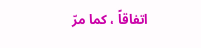اتفاقاً ، كما مرّ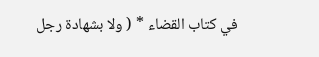في كتاب القضاء * ( ولا بشهادة رجل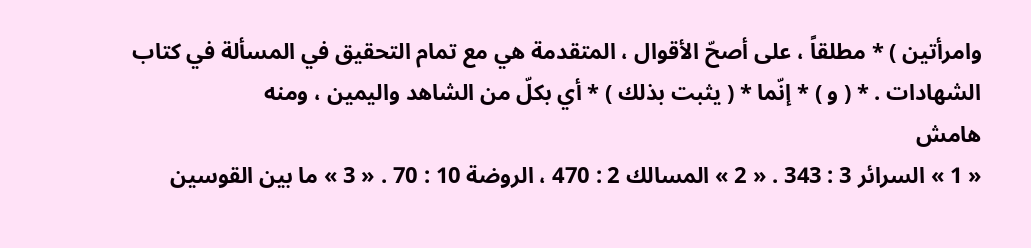وامرأتين ) * مطلقاً ، على أصحّ الأقوال ، المتقدمة هي مع تمام التحقيق في المسألة في كتاب الشهادات . * ( و ) * إنّما * ( يثبت بذلك ) * أي بكلّ من الشاهد واليمين ، ومنه
هامش
« 1 » السرائر 3 : 343 . « 2 » المسالك 2 : 470 ، الروضة 10 : 70 . « 3 » ما بين القوسين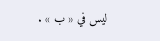ليس في « ب » .